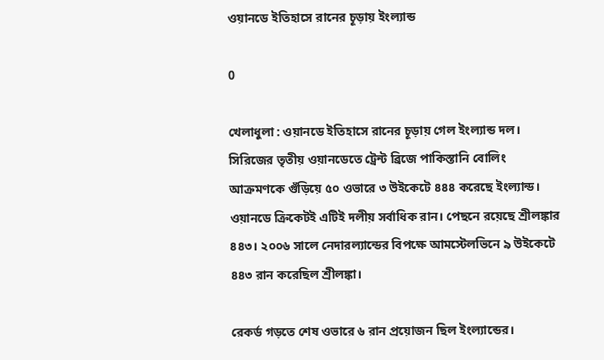ওয়ানডে ইতিহাসে রানের চূড়ায় ইংল্যান্ড

0

খেলাধুলা : ওয়ানডে ইতিহাসে রানের চূড়ায় গেল ইংল্যান্ড দল। সিরিজের তৃতীয় ওয়ানডেতে ট্রেন্ট ব্রিজে পাকিস্তানি বোলিং আক্রমণকে গুঁড়িয়ে ৫০ ওভারে ৩ উইকেটে ৪৪৪ করেছে ইংল্যান্ড। ওয়ানডে ক্রিকেটই এটিই দলীয় সর্বাধিক রান। পেছনে রয়েছে শ্রীলঙ্কার ৪৪৩। ২০০৬ সালে নেদারল্যান্ডের বিপক্ষে আমস্টেলভিনে ৯ উইকেটে ৪৪৩ রান করেছিল শ্রীলঙ্কা।

রেকর্ড গড়তে শেষ ওভারে ৬ রান প্রয়োজন ছিল ইংল্যান্ডের।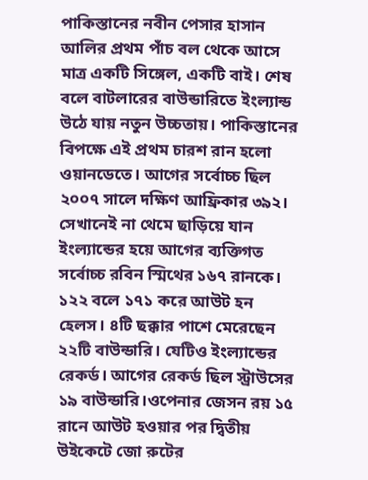পাকিস্তানের নবীন পেসার হাসান আলির প্রথম পাঁচ বল থেকে আসে মাত্র একটি সিঙ্গেল, একটি বাই। শেষ বলে বাটলারের বাউন্ডারিতে ইংল্যান্ড উঠে যায় নতুন উচ্চতায়। পাকিস্তানের বিপক্ষে এই প্রথম চারশ রান হলো ওয়ানডেতে। আগের সর্বোচ্চ ছিল ২০০৭ সালে দক্ষিণ আফ্রিকার ৩৯২। সেখানেই না থেমে ছাড়িয়ে যান ইংল্যান্ডের হয়ে আগের ব্যক্তিগত সর্বোচ্চ রবিন স্মিথের ১৬৭ রানকে। ১২২ বলে ১৭১ করে আউট হন হেলস। ৪টি ছক্কার পাশে মেরেছেন ২২টি বাউন্ডারি। যেটিও ইংল্যান্ডের রেকর্ড। আগের রেকর্ড ছিল স্ট্রাউসের ১৯ বাউন্ডারি।ওপেনার জেসন রয় ১৫ রানে আউট হওয়ার পর দ্বিতীয় উইকেটে জো রুটের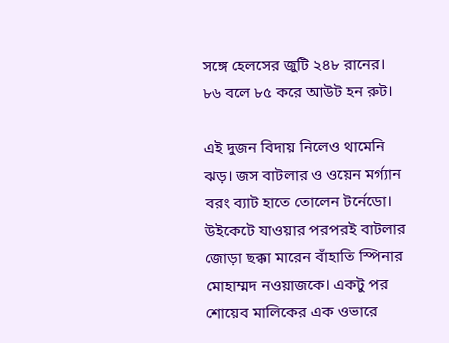সঙ্গে হেলসের জুটি ২৪৮ রানের। ৮৬ বলে ৮৫ করে আউট হন রুট।

এই দুজন বিদায় নিলেও থামেনি ঝড়। জস বাটলার ও ওয়েন মর্গ্যান বরং ব্যাট হাতে তোলেন টর্নেডো। উইকেটে যাওয়ার পরপরই বাটলার জোড়া ছক্কা মারেন বাঁহাতি স্পিনার মোহাম্মদ নওয়াজকে। একটু পর শোয়েব মালিকের এক ওভারে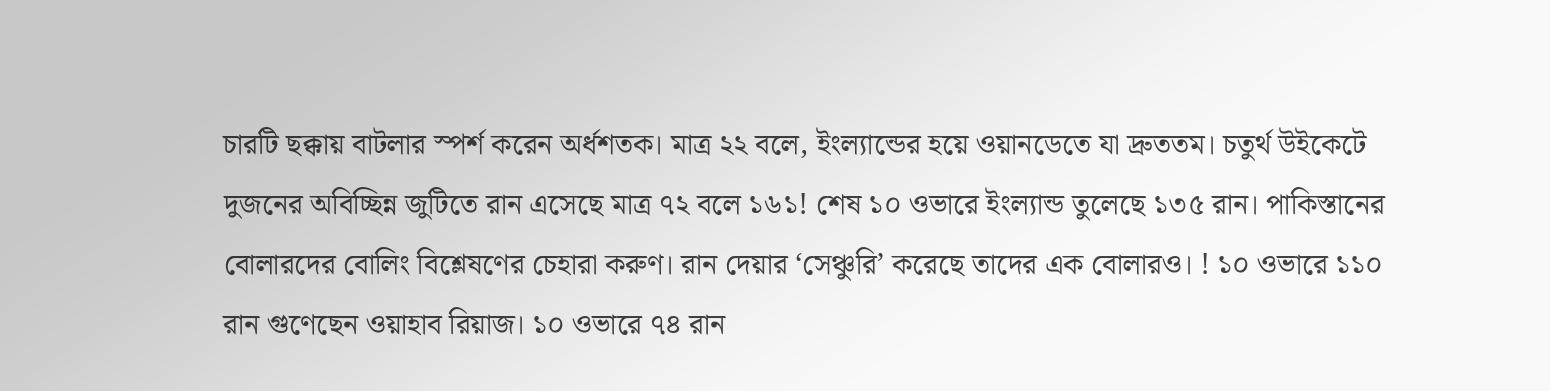চারটি ছক্কায় বাটলার স্পর্শ করেন অর্ধশতক। মাত্র ২২ বলে, ইংল্যান্ডের হয়ে ওয়ানডেতে যা দ্রুততম। চতুর্থ উইকেটে দুজনের অবিচ্ছিন্ন জুটিতে রান এসেছে মাত্র ৭২ বলে ১৬১! শেষ ১০ ওভারে ইংল্যান্ড তুলেছে ১৩৫ রান। পাকিস্তানের বোলারদের বোলিং বিশ্লেষণের চেহারা করুণ। রান দেয়ার ‘সেঞ্চুরি’ করেছে তাদের এক বোলারও। ! ১০ ওভারে ১১০ রান গুণেছেন ওয়াহাব রিয়াজ। ১০ ওভারে ৭৪ রান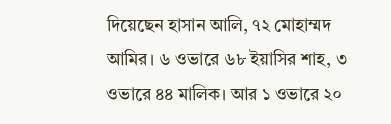দিয়েছেন হাসান আলি, ৭২ মোহাম্মদ আমির। ৬ ওভারে ৬৮ ইয়াসির শাহ, ৩ ওভারে ৪৪ মালিক। আর ১ ওভারে ২০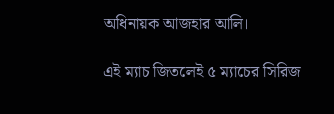অধিনায়ক আজহার আলি।

এই ম্যাচ জিতলেই ৫ ম্যাচের সিরিজ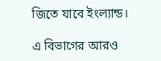জিতে যাবে ইংল্যান্ড।

এ বিভাগের আরও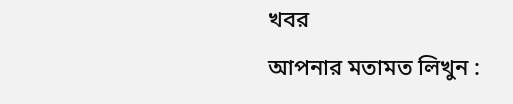খবর
আপনার মতামত লিখুন :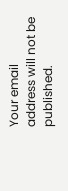Your email address will not be published.